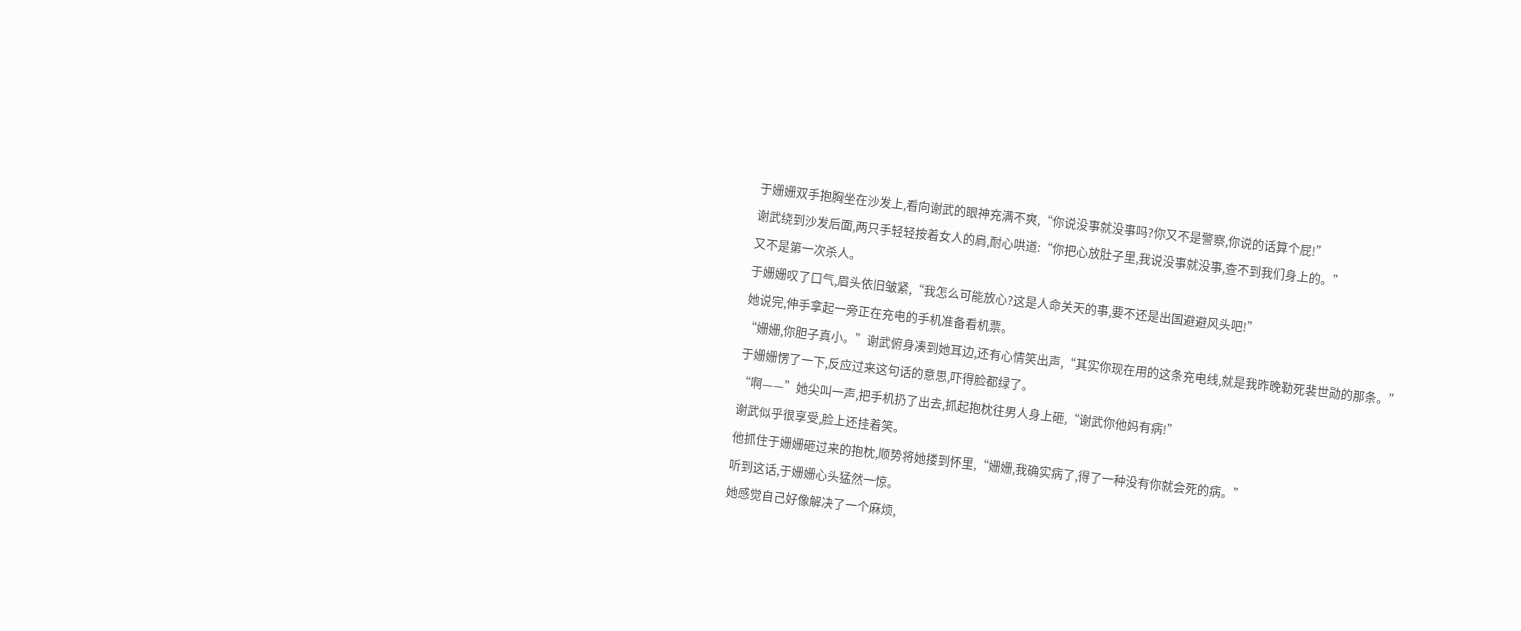于姗姗双手抱胸坐在沙发上,看向谢武的眼神充满不爽,“你说没事就没事吗?你又不是警察,你说的话算个屁!”
谢武绕到沙发后面,两只手轻轻按着女人的肩,耐心哄道:“你把心放肚子里,我说没事就没事,查不到我们身上的。”
又不是第一次杀人。
于姗姗叹了口气,眉头依旧皱紧,“我怎么可能放心?这是人命关天的事,要不还是出国避避风头吧!”
她说完,伸手拿起一旁正在充电的手机准备看机票。
“姗姗,你胆子真小。”谢武俯身凑到她耳边,还有心情笑出声,“其实你现在用的这条充电线,就是我昨晚勒死裴世勋的那条。”
于姗姗愣了一下,反应过来这句话的意思,吓得脸都绿了。
“啊——”她尖叫一声,把手机扔了出去,抓起抱枕往男人身上砸,“谢武你他妈有病!”
谢武似乎很享受,脸上还挂着笑。
他抓住于姗姗砸过来的抱枕,顺势将她搂到怀里,“姗姗,我确实病了,得了一种没有你就会死的病。”
听到这话,于姗姗心头猛然一惊。
她感觉自己好像解决了一个麻烦,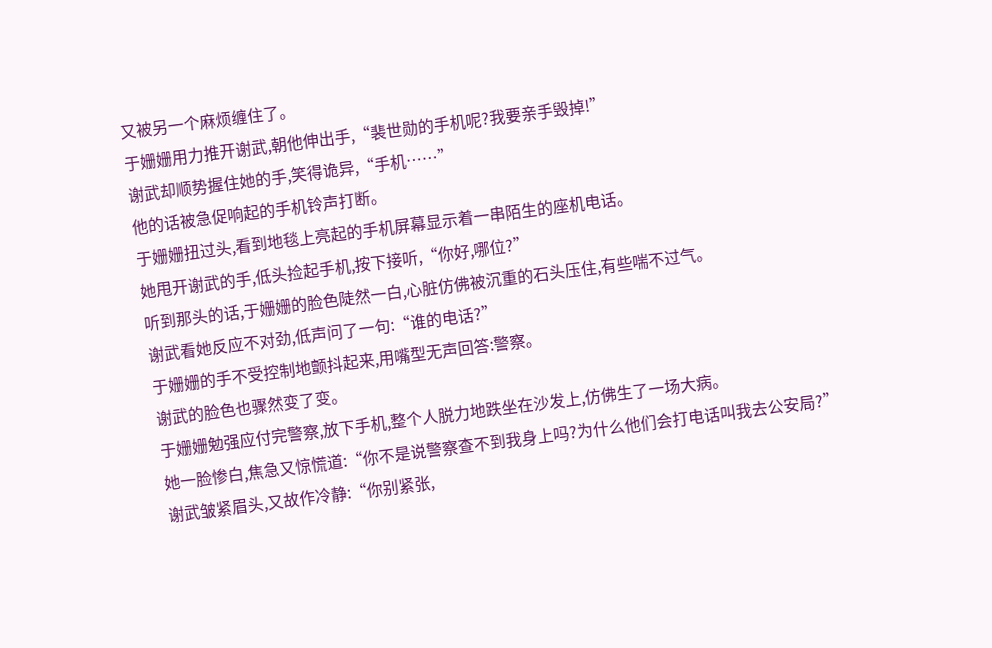又被另一个麻烦缠住了。
于姗姗用力推开谢武,朝他伸出手,“裴世勋的手机呢?我要亲手毁掉!”
谢武却顺势握住她的手,笑得诡异,“手机……”
他的话被急促响起的手机铃声打断。
于姗姗扭过头,看到地毯上亮起的手机屏幕显示着一串陌生的座机电话。
她甩开谢武的手,低头捡起手机,按下接听,“你好,哪位?”
听到那头的话,于姗姗的脸色陡然一白,心脏仿佛被沉重的石头压住,有些喘不过气。
谢武看她反应不对劲,低声问了一句:“谁的电话?”
于姗姗的手不受控制地颤抖起来,用嘴型无声回答:警察。
谢武的脸色也骤然变了变。
于姗姗勉强应付完警察,放下手机,整个人脱力地跌坐在沙发上,仿佛生了一场大病。
她一脸惨白,焦急又惊慌道:“你不是说警察查不到我身上吗?为什么他们会打电话叫我去公安局?”
谢武皱紧眉头,又故作冷静:“你别紧张,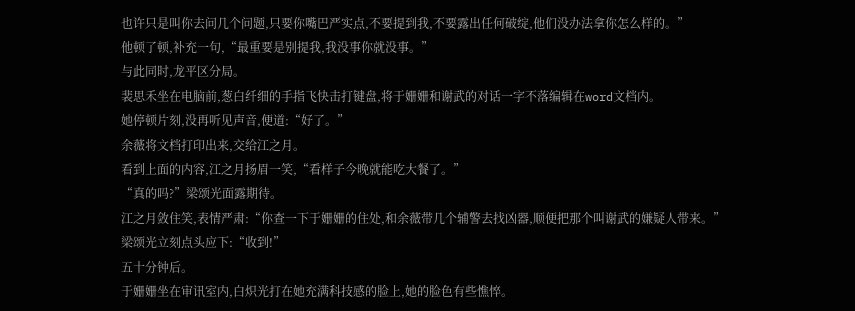也许只是叫你去问几个问题,只要你嘴巴严实点,不要提到我,不要露出任何破绽,他们没办法拿你怎么样的。”
他顿了顿,补充一句,“最重要是别提我,我没事你就没事。”
与此同时,龙平区分局。
裴思禾坐在电脑前,葱白纤细的手指飞快击打键盘,将于姗姗和谢武的对话一字不落编辑在word文档内。
她停顿片刻,没再听见声音,便道:“好了。”
余薇将文档打印出来,交给江之月。
看到上面的内容,江之月扬眉一笑,“看样子今晚就能吃大餐了。”
“真的吗?”梁颂光面露期待。
江之月敛住笑,表情严肃:“你查一下于姗姗的住处,和余薇带几个辅警去找凶器,顺便把那个叫谢武的嫌疑人带来。”
梁颂光立刻点头应下:“收到!”
五十分钟后。
于姗姗坐在审讯室内,白炽光打在她充满科技感的脸上,她的脸色有些憔悴。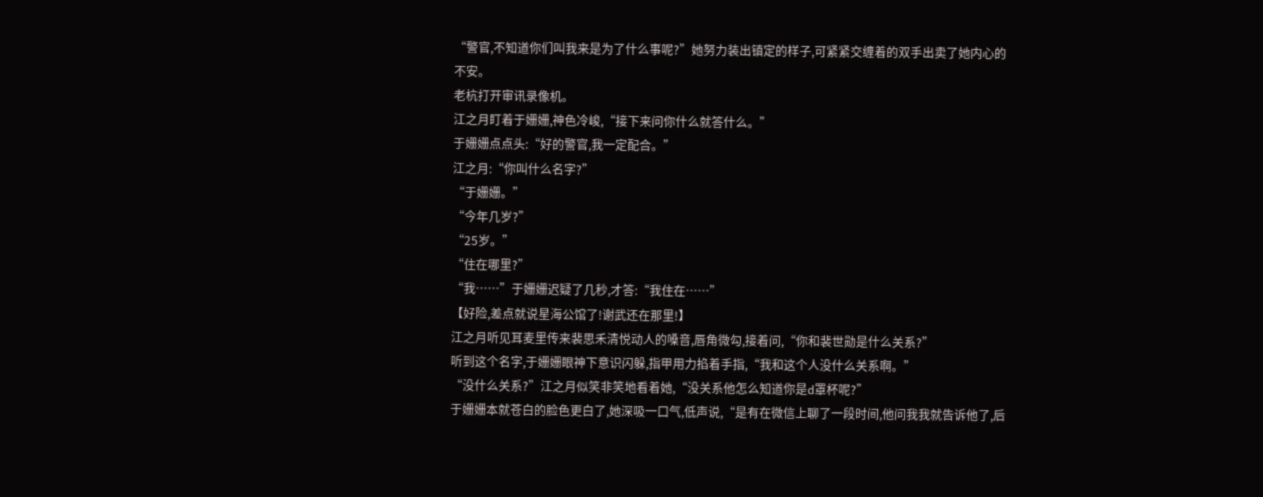“警官,不知道你们叫我来是为了什么事呢?”她努力装出镇定的样子,可紧紧交缠着的双手出卖了她内心的不安。
老杭打开审讯录像机。
江之月盯着于姗姗,神色冷峻,“接下来问你什么就答什么。”
于姗姗点点头:“好的警官,我一定配合。”
江之月:“你叫什么名字?”
“于姗姗。”
“今年几岁?”
“25岁。”
“住在哪里?”
“我……”于姗姗迟疑了几秒,才答:“我住在……”
【好险,差点就说星海公馆了!谢武还在那里!】
江之月听见耳麦里传来裴思禾清悦动人的嗓音,唇角微勾,接着问,“你和裴世勋是什么关系?”
听到这个名字,于姗姗眼神下意识闪躲,指甲用力掐着手指,“我和这个人没什么关系啊。”
“没什么关系?”江之月似笑非笑地看着她,“没关系他怎么知道你是d罩杯呢?”
于姗姗本就苍白的脸色更白了,她深吸一口气,低声说,“是有在微信上聊了一段时间,他问我我就告诉他了,后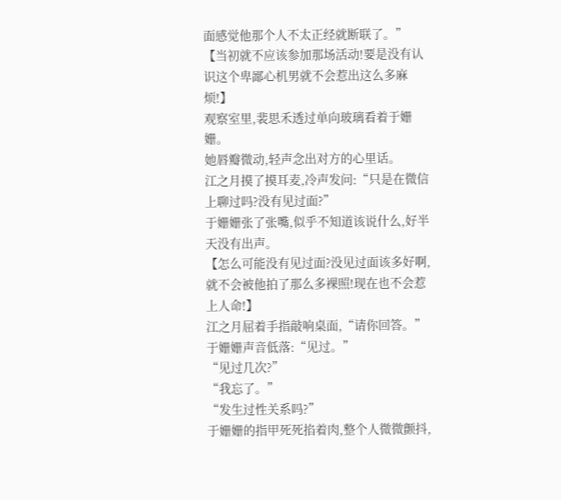面感觉他那个人不太正经就断联了。”
【当初就不应该参加那场活动!要是没有认识这个卑鄙心机男就不会惹出这么多麻烦!】
观察室里,裴思禾透过单向玻璃看着于姗姗。
她唇瓣微动,轻声念出对方的心里话。
江之月摸了摸耳麦,冷声发问:“只是在微信上聊过吗?没有见过面?”
于姗姗张了张嘴,似乎不知道该说什么,好半天没有出声。
【怎么可能没有见过面?没见过面该多好啊,就不会被他拍了那么多裸照!现在也不会惹上人命!】
江之月屈着手指敲响桌面,“请你回答。”
于姗姗声音低落:“见过。”
“见过几次?”
“我忘了。”
“发生过性关系吗?”
于姗姗的指甲死死掐着肉,整个人微微颤抖,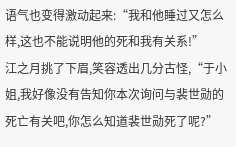语气也变得激动起来:“我和他睡过又怎么样,这也不能说明他的死和我有关系!”
江之月挑了下眉,笑容透出几分古怪,“于小姐,我好像没有告知你本次询问与裴世勋的死亡有关吧,你怎么知道裴世勋死了呢?”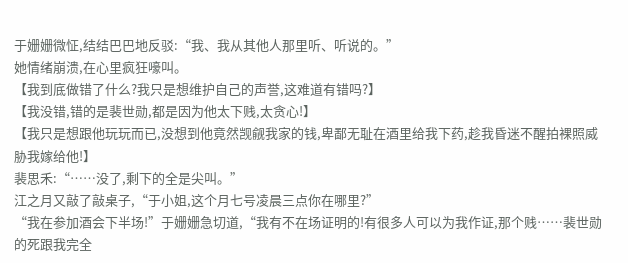于姗姗微怔,结结巴巴地反驳:“我、我从其他人那里听、听说的。”
她情绪崩溃,在心里疯狂嚎叫。
【我到底做错了什么?我只是想维护自己的声誉,这难道有错吗?】
【我没错,错的是裴世勋,都是因为他太下贱,太贪心!】
【我只是想跟他玩玩而已,没想到他竟然觊觎我家的钱,卑鄙无耻在酒里给我下药,趁我昏迷不醒拍裸照威胁我嫁给他!】
裴思禾:“……没了,剩下的全是尖叫。”
江之月又敲了敲桌子,“于小姐,这个月七号凌晨三点你在哪里?”
“我在参加酒会下半场!”于姗姗急切道,“我有不在场证明的!有很多人可以为我作证,那个贱……裴世勋的死跟我完全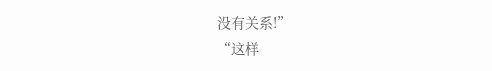没有关系!”
“这样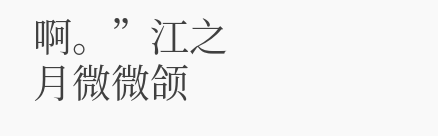啊。”江之月微微颌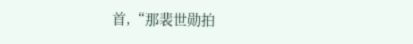首,“那裴世勋拍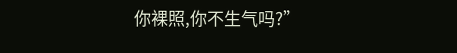你裸照,你不生气吗?”